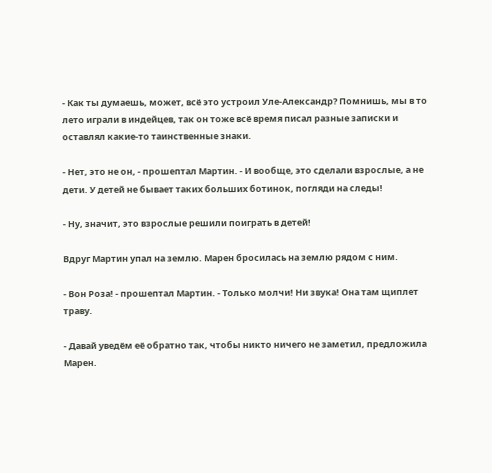- Как ты думаешь, может, всё это устроил Уле-Александр? Помнишь, мы в то лето играли в индейцев, так он тоже всё время писал разные записки и оставлял какие-то таинственные знаки.

- Нет, это не он, - прошептал Мартин. - И вообще, это сделали взрослые, а не дети. У детей не бывает таких больших ботинок, погляди на следы!

- Ну, значит, это взрослые решили поиграть в детей!

Вдруг Мартин упал на землю. Марен бросилась на землю рядом с ним.

- Вон Роза! - прошептал Мартин. - Только молчи! Ни звука! Она там щиплет траву.

- Давай уведём её обратно так, чтобы никто ничего не заметил, предложила Марен.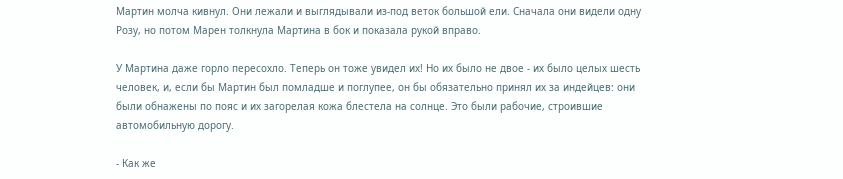Мартин молча кивнул. Они лежали и выглядывали из-под веток большой ели. Сначала они видели одну Розу, но потом Марен толкнула Мартина в бок и показала рукой вправо.

У Мартина даже горло пересохло. Теперь он тоже увидел их! Но их было не двое - их было целых шесть человек, и, если бы Мартин был помладше и поглупее, он бы обязательно принял их за индейцев: они были обнажены по пояс и их загорелая кожа блестела на солнце. Это были рабочие, строившие автомобильную дорогу.

- Как же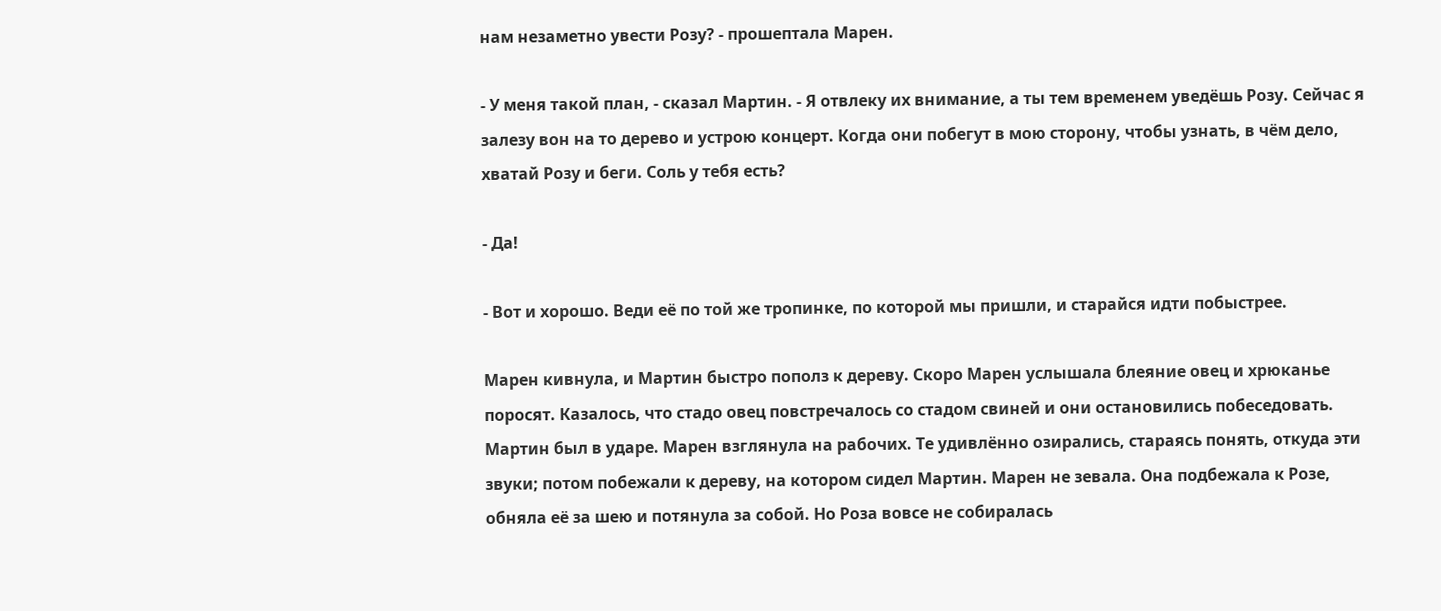нам незаметно увести Розу? - прошептала Марен.

- У меня такой план, - сказал Мартин. - Я отвлеку их внимание, а ты тем временем уведёшь Розу. Сейчас я залезу вон на то дерево и устрою концерт. Когда они побегут в мою сторону, чтобы узнать, в чём дело, хватай Розу и беги. Соль у тебя есть?

- Да!

- Вот и хорошо. Веди её по той же тропинке, по которой мы пришли, и старайся идти побыстрее.

Марен кивнула, и Мартин быстро пополз к дереву. Скоро Марен услышала блеяние овец и хрюканье поросят. Казалось, что стадо овец повстречалось со стадом свиней и они остановились побеседовать. Мартин был в ударе. Марен взглянула на рабочих. Те удивлённо озирались, стараясь понять, откуда эти звуки; потом побежали к дереву, на котором сидел Мартин. Марен не зевала. Она подбежала к Розе, обняла её за шею и потянула за собой. Но Роза вовсе не собиралась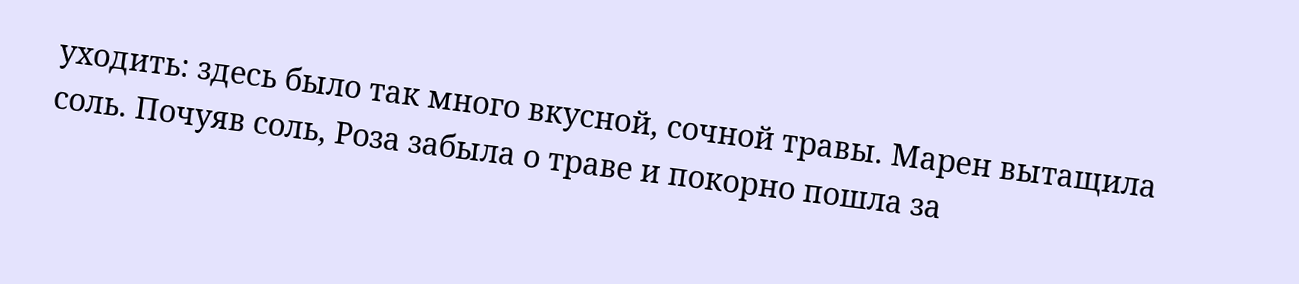уходить: здесь было так много вкусной, сочной травы. Марен вытащила соль. Почуяв соль, Роза забыла о траве и покорно пошла за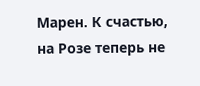Марен. К счастью, на Розе теперь не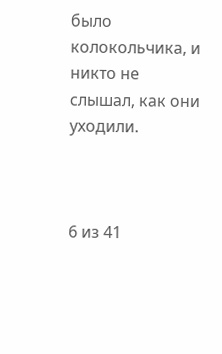было колокольчика, и никто не слышал, как они уходили.



6 из 41